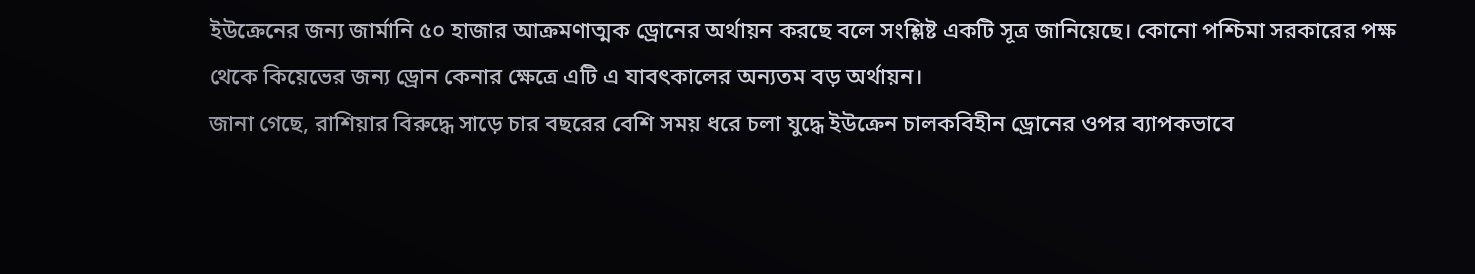ইউক্রেনের জন্য জার্মানি ৫০ হাজার আক্রমণাত্মক ড্রোনের অর্থায়ন করছে বলে সংশ্লিষ্ট একটি সূত্র জানিয়েছে। কোনো পশ্চিমা সরকারের পক্ষ থেকে কিয়েভের জন্য ড্রোন কেনার ক্ষেত্রে এটি এ যাবৎকালের অন্যতম বড় অর্থায়ন।
জানা গেছে, রাশিয়ার বিরুদ্ধে সাড়ে চার বছরের বেশি সময় ধরে চলা যুদ্ধে ইউক্রেন চালকবিহীন ড্রোনের ওপর ব্যাপকভাবে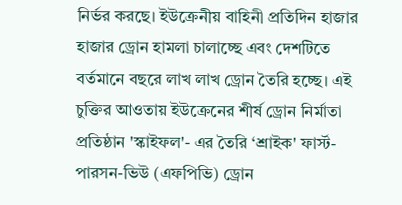নির্ভর করছে। ইউক্রেনীয় বাহিনী প্রতিদিন হাজার হাজার ড্রোন হামলা চালাচ্ছে এবং দেশটিতে বর্তমানে বছরে লাখ লাখ ড্রোন তৈরি হচ্ছে। এই চুক্তির আওতায় ইউক্রেনের শীর্ষ ড্রোন নির্মাতা প্রতিষ্ঠান 'স্কাইফল'- এর তৈরি ‘শ্রাইক' ফার্স্ট-পারসন-ভিউ (এফপিভি) ড্রোন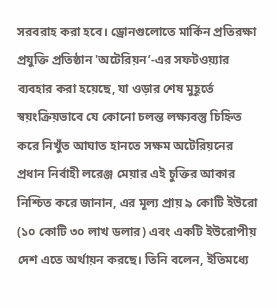সরবরাহ করা হবে। ড্রোনগুলোতে মার্কিন প্রতিরক্ষা প্রযুক্তি প্রতিষ্ঠান 'অটেরিয়ন’-এর সফটওয়্যার ব্যবহার করা হয়েছে, যা ওড়ার শেষ মুহূর্তে স্বয়ংক্রিয়ভাবে যে কোনো চলন্ত লক্ষ্যবস্তু চিহ্নিত করে নিখুঁত আঘাত হানতে সক্ষম অটেরিয়নের প্রধান নির্বাহী লরেঞ্জ মেয়ার এই চুক্তির আকার নিশ্চিত করে জানান, এর মূল্য প্রায় ৯ কোটি ইউরো (১০ কোটি ৩০ লাখ ডলার) এবং একটি ইউরোপীয় দেশ এতে অর্থায়ন করছে। তিনি বলেন, ইতিমধ্যে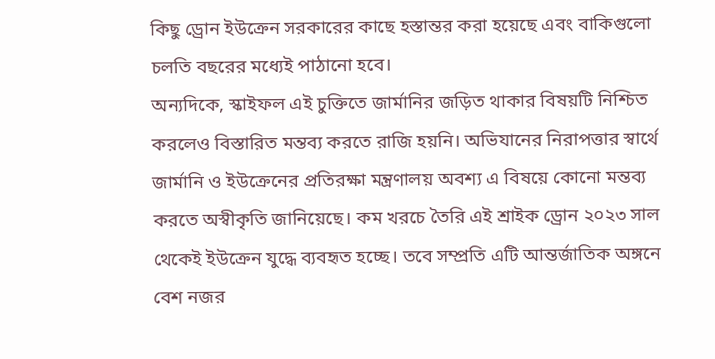কিছু ড্রোন ইউক্রেন সরকারের কাছে হস্তান্তর করা হয়েছে এবং বাকিগুলো চলতি বছরের মধ্যেই পাঠানো হবে।
অন্যদিকে, স্কাইফল এই চুক্তিতে জার্মানির জড়িত থাকার বিষয়টি নিশ্চিত করলেও বিস্তারিত মন্তব্য করতে রাজি হয়নি। অভিযানের নিরাপত্তার স্বার্থে জার্মানি ও ইউক্রেনের প্রতিরক্ষা মন্ত্রণালয় অবশ্য এ বিষয়ে কোনো মন্তব্য করতে অস্বীকৃতি জানিয়েছে। কম খরচে তৈরি এই শ্রাইক ড্রোন ২০২৩ সাল থেকেই ইউক্রেন যুদ্ধে ব্যবহৃত হচ্ছে। তবে সম্প্রতি এটি আন্তর্জাতিক অঙ্গনে বেশ নজর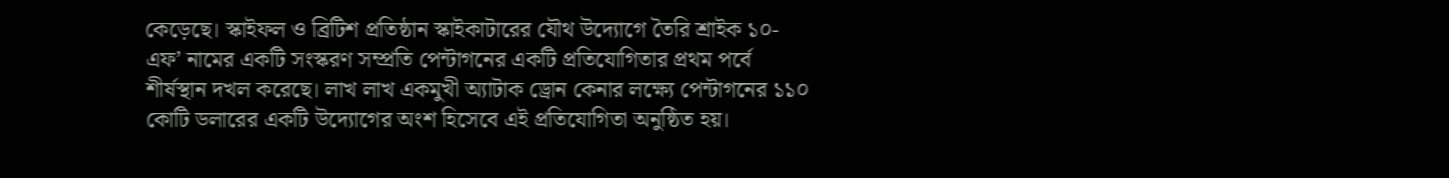কেড়েছে। স্কাইফল ও ব্রিটিশ প্রতিষ্ঠান স্কাইকাটারের যৌথ উদ্যোগে তৈরি শ্রাইক ১০-এফ’ নামের একটি সংস্করণ সম্প্রতি পেন্টাগনের একটি প্রতিযোগিতার প্রথম পর্বে শীর্ষস্থান দখল করেছে। লাখ লাখ একমুখী অ্যাটাক ড্রোন কেনার লক্ষ্যে পেন্টাগনের ১১০ কোটি ডলারের একটি উদ্যোগের অংশ হিসেবে এই প্রতিযোগিতা অনুষ্ঠিত হয়।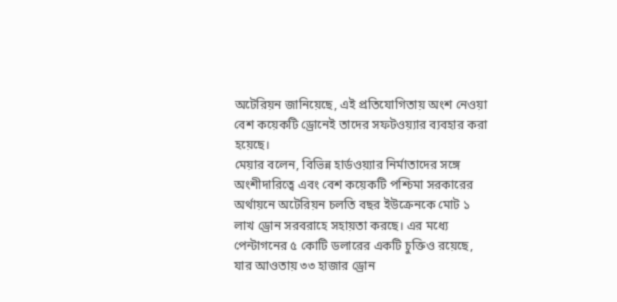অটেরিয়ন জানিয়েছে, এই প্রতিযোগিতায় অংশ নেওয়া বেশ কয়েকটি ড্রোনেই তাদের সফটওয়্যার ব্যবহার করা হয়েছে।
মেয়ার বলেন, বিভিন্ন হার্ডওয়্যার নির্মাতাদের সঙ্গে অংশীদারিত্বে এবং বেশ কয়েকটি পশ্চিমা সরকারের অর্থায়নে অটেরিয়ন চলতি বছর ইউক্রেনকে মোট ১ লাখ ড্রোন সরবরাহে সহায়তা করছে। এর মধ্যে পেন্টাগনের ৫ কোটি ডলারের একটি চুক্তিও রয়েছে, যার আওতায় ৩৩ হাজার ড্রোন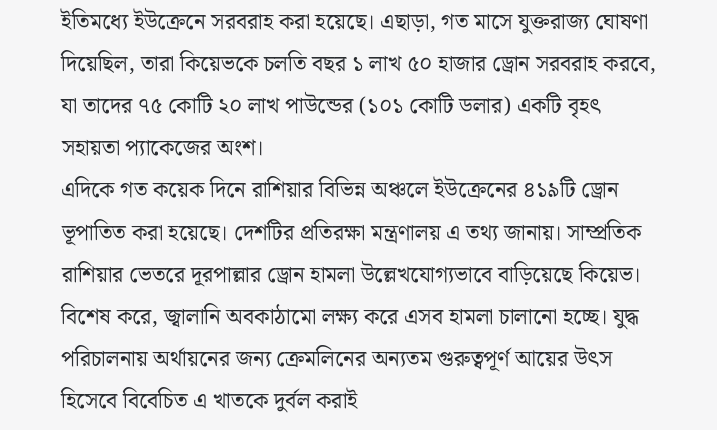ইতিমধ্যে ইউক্রেনে সরবরাহ করা হয়েছে। এছাড়া, গত মাসে যুক্তরাজ্য ঘোষণা দিয়েছিল, তারা কিয়েভকে চলতি বছর ১ লাখ ৫০ হাজার ড্রোন সরবরাহ করবে, যা তাদের ৭৫ কোটি ২০ লাখ পাউন্ডের (১০১ কোটি ডলার) একটি বৃহৎ সহায়তা প্যাকেজের অংশ।
এদিকে গত কয়েক দিনে রাশিয়ার বিভিন্ন অঞ্চলে ইউক্রেনের ৪১৯টি ড্রোন ভূপাতিত করা হয়েছে। দেশটির প্রতিরক্ষা মন্ত্রণালয় এ তথ্য জানায়। সাম্প্রতিক রাশিয়ার ভেতরে দূরপাল্লার ড্রোন হামলা উল্লেখযোগ্যভাবে বাড়িয়েছে কিয়েভ। বিশেষ করে, জ্বালানি অবকাঠামো লক্ষ্য করে এসব হামলা চালানো হচ্ছে। যুদ্ধ পরিচালনায় অর্থায়নের জন্য ক্রেমলিনের অন্যতম গুরুত্বপূর্ণ আয়ের উৎস হিসেবে বিবেচিত এ খাতকে দুর্বল করাই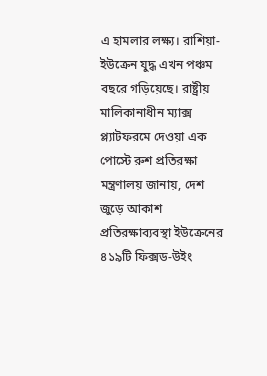এ হামলার লক্ষ্য। রাশিয়া-ইউক্রেন যুদ্ধ এখন পঞ্চম বছরে গড়িয়েছে। রাষ্ট্রীয় মালিকানাধীন ম্যাক্স প্ল্যাটফরমে দেওয়া এক পোস্টে রুশ প্রতিরক্ষা মন্ত্রণালয় জানায়, দেশ জুড়ে আকাশ প্রতিরক্ষাব্যবস্থা ইউক্রেনের ৪১৯টি ফিক্সড-উইং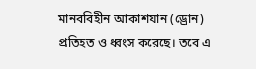মানববিহীন আকাশযান (ড্রোন) প্রতিহত ও ধ্বংস করেছে। তবে এ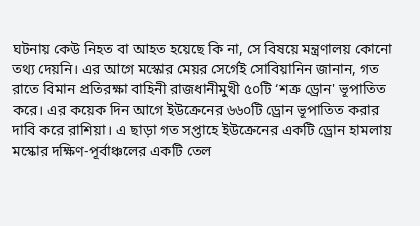ঘটনায় কেউ নিহত বা আহত হয়েছে কি না, সে বিষয়ে মন্ত্রণালয় কোনো তথ্য দেয়নি। এর আগে মস্কোর মেয়র সের্গেই সোবিয়ানিন জানান, গত রাতে বিমান প্রতিরক্ষা বাহিনী রাজধানীমুখী ৫০টি ‘শত্রু ড্রোন' ভূপাতিত করে। এর কয়েক দিন আগে ইউক্রেনের ৬৬০টি ড্রোন ভূপাতিত করার দাবি করে রাশিয়া। এ ছাড়া গত সপ্তাহে ইউক্রেনের একটি ড্রোন হামলায় মস্কোর দক্ষিণ-পূর্বাঞ্চলের একটি তেল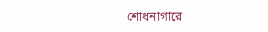শোধনাগারে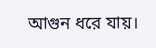আগুন ধরে যায়।